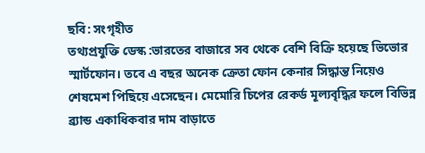ছবি: সংগৃহীত
তথ্যপ্রযুক্তি ডেস্ক :ভারতের বাজারে সব থেকে বেশি বিক্রি হয়েছে ভিভোর স্মার্টফোন। তবে এ বছর অনেক ক্রেতা ফোন কেনার সিদ্ধান্ত নিয়েও শেষমেশ পিছিয়ে এসেছেন। মেমোরি চিপের রেকর্ড মূল্যবৃদ্ধির ফলে বিভিন্ন ব্র্যান্ড একাধিকবার দাম বাড়াতে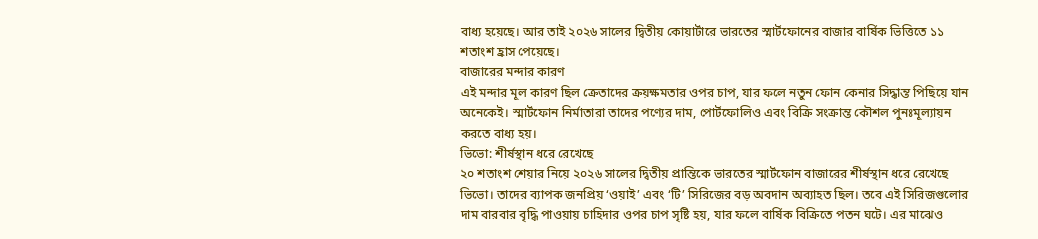বাধ্য হয়েছে। আর তাই ২০২৬ সালের দ্বিতীয় কোয়ার্টারে ভারতের স্মার্টফোনের বাজার বার্ষিক ভিত্তিতে ১১ শতাংশ হ্রাস পেয়েছে।
বাজারের মন্দার কারণ
এই মন্দার মূল কারণ ছিল ক্রেতাদের ক্রয়ক্ষমতার ওপর চাপ, যার ফলে নতুন ফোন কেনার সিদ্ধান্ত পিছিয়ে যান অনেকেই। স্মার্টফোন নির্মাতারা তাদের পণ্যের দাম, পোর্টফোলিও এবং বিক্রি সংক্রান্ত কৌশল পুনঃমূল্যায়ন করতে বাধ্য হয়।
ভিভো: শীর্ষস্থান ধরে রেখেছে
২০ শতাংশ শেয়ার নিয়ে ২০২৬ সালের দ্বিতীয় প্রান্তিকে ভারতের স্মার্টফোন বাজারের শীর্ষস্থান ধরে রেখেছে ভিভো। তাদের ব্যাপক জনপ্রিয় ‘ওয়াই’ এবং ‘টি’ সিরিজের বড় অবদান অব্যাহত ছিল। তবে এই সিরিজগুলোর দাম বারবার বৃদ্ধি পাওয়ায় চাহিদার ওপর চাপ সৃষ্টি হয়, যার ফলে বার্ষিক বিক্রিতে পতন ঘটে। এর মাঝেও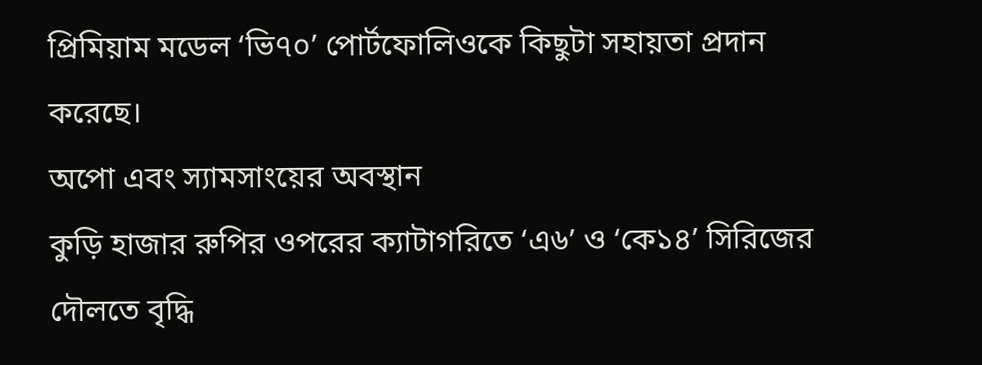প্রিমিয়াম মডেল ‘ভি৭০’ পোর্টফোলিওকে কিছুটা সহায়তা প্রদান করেছে।
অপো এবং স্যামসাংয়ের অবস্থান
কুড়ি হাজার রুপির ওপরের ক্যাটাগরিতে ‘এ৬’ ও ‘কে১৪’ সিরিজের দৌলতে বৃদ্ধি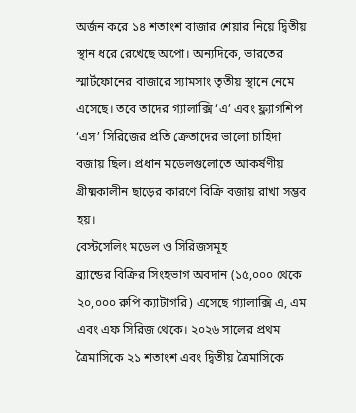অর্জন করে ১৪ শতাংশ বাজার শেয়ার নিয়ে দ্বিতীয় স্থান ধরে রেখেছে অপো। অন্যদিকে, ভারতের স্মার্টফোনের বাজারে স্যামসাং তৃতীয় স্থানে নেমে এসেছে। তবে তাদের গ্যালাক্সি ‘এ’ এবং ফ্ল্যাগশিপ ‘এস’ সিরিজের প্রতি ক্রেতাদের ভালো চাহিদা বজায় ছিল। প্রধান মডেলগুলোতে আকর্ষণীয় গ্রীষ্মকালীন ছাড়ের কারণে বিক্রি বজায় রাখা সম্ভব হয়।
বেস্টসেলিং মডেল ও সিরিজসমূহ
ব্র্যান্ডের বিক্রির সিংহভাগ অবদান (১৫,০০০ থেকে ২০,০০০ রুপি ক্যাটাগরি) এসেছে গ্যালাক্সি এ, এম এবং এফ সিরিজ থেকে। ২০২৬ সালের প্রথম ত্রৈমাসিকে ২১ শতাংশ এবং দ্বিতীয় ত্রৈমাসিকে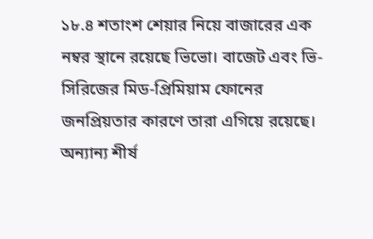১৮.৪ শতাংশ শেয়ার নিয়ে বাজারের এক নম্বর স্থানে রয়েছে ভিভো। বাজেট এবং ভি-সিরিজের মিড-প্রিমিয়াম ফোনের জনপ্রিয়তার কারণে তারা এগিয়ে রয়েছে। অন্যান্য শীর্ষ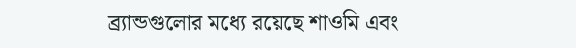ব্র্যান্ডগুলোর মধ্যে রয়েছে শাওমি এবং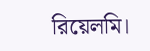রিয়েলমি।